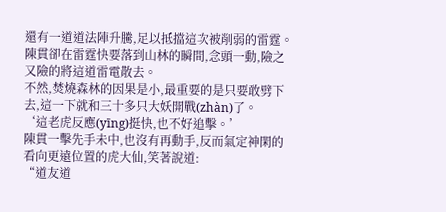還有一道道法陣升騰,足以抵擋這次被削弱的雷霆。
陳貫卻在雷霆快要落到山林的瞬間,念頭一動,險之又險的將這道雷電散去。
不然,焚燒森林的因果是小,最重要的是只要敢劈下去,這一下就和三十多只大妖開戰(zhàn)了。
‘這老虎反應(yīng)挺快,也不好追擊。’
陳貫一擊先手未中,也沒有再動手,反而氣定神閑的看向更遠位置的虎大仙,笑著說道:
“道友道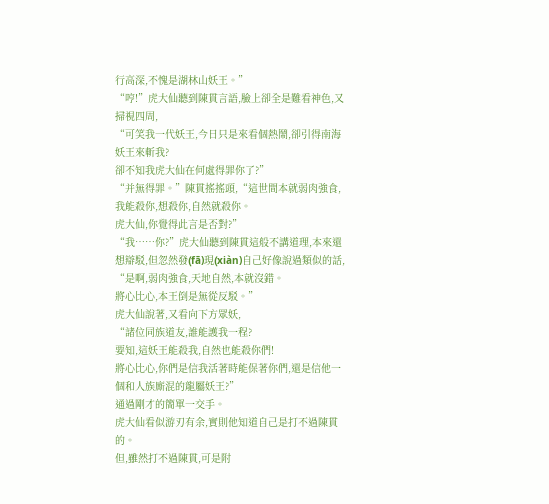行高深,不愧是湖林山妖王。”
“哼!”虎大仙聽到陳貫言語,臉上卻全是難看神色,又掃視四周,
“可笑我一代妖王,今日只是來看個熱鬧,卻引得南海妖王來斬我?
卻不知我虎大仙在何處得罪你了?”
“并無得罪。”陳貫搖搖頭,“這世間本就弱肉強食,我能殺你,想殺你,自然就殺你。
虎大仙,你覺得此言是否對?”
“我……你?”虎大仙聽到陳貫這般不講道理,本來還想辯駁,但忽然發(fā)現(xiàn)自己好像說過類似的話,
“是啊,弱肉強食,天地自然,本就沒錯。
將心比心,本王倒是無從反駁。”
虎大仙說著,又看向下方眾妖,
“諸位同族道友,誰能護我一程?
要知,這妖王能殺我,自然也能殺你們!
將心比心,你們是信我活著時能保著你們,還是信他一個和人族廝混的龍屬妖王?”
通過剛才的簡單一交手。
虎大仙看似游刃有余,實則他知道自己是打不過陳貫的。
但,雖然打不過陳貫,可是附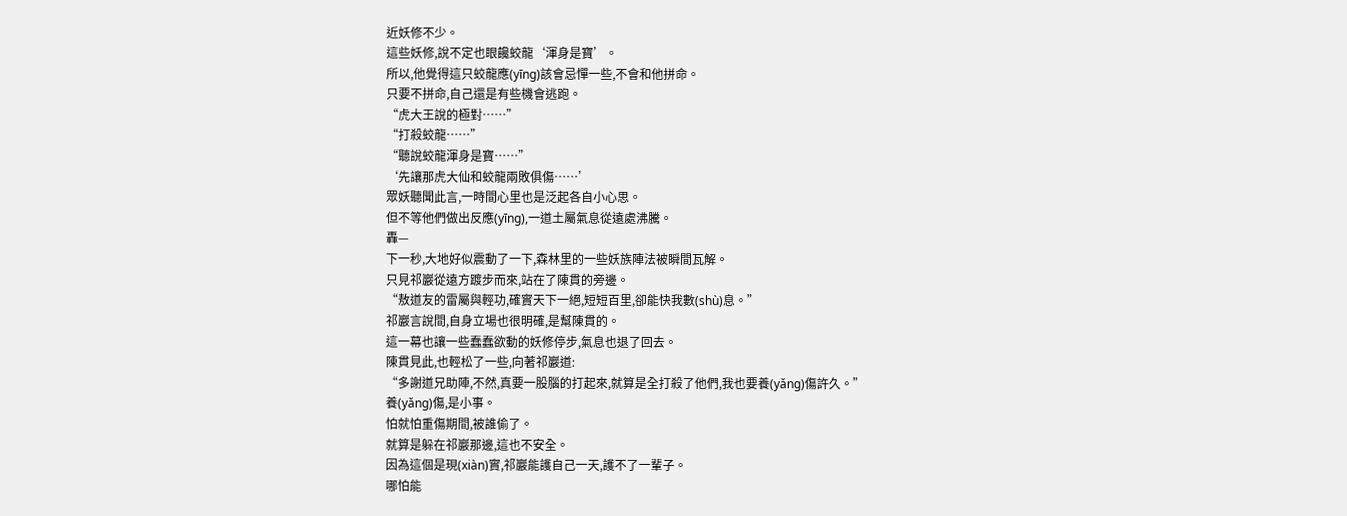近妖修不少。
這些妖修,說不定也眼饞蛟龍‘渾身是寶’。
所以,他覺得這只蛟龍應(yīng)該會忌憚一些,不會和他拼命。
只要不拼命,自己還是有些機會逃跑。
“虎大王說的極對……”
“打殺蛟龍……”
“聽說蛟龍渾身是寶……”
‘先讓那虎大仙和蛟龍兩敗俱傷……’
眾妖聽聞此言,一時間心里也是泛起各自小心思。
但不等他們做出反應(yīng),一道土屬氣息從遠處沸騰。
轟—
下一秒,大地好似震動了一下,森林里的一些妖族陣法被瞬間瓦解。
只見祁巖從遠方踱步而來,站在了陳貫的旁邊。
“敖道友的雷屬與輕功,確實天下一絕,短短百里,卻能快我數(shù)息。”
祁巖言說間,自身立場也很明確,是幫陳貫的。
這一幕也讓一些蠢蠢欲動的妖修停步,氣息也退了回去。
陳貫見此,也輕松了一些,向著祁巖道:
“多謝道兄助陣,不然,真要一股腦的打起來,就算是全打殺了他們,我也要養(yǎng)傷許久。”
養(yǎng)傷,是小事。
怕就怕重傷期間,被誰偷了。
就算是躲在祁巖那邊,這也不安全。
因為這個是現(xiàn)實,祁巖能護自己一天,護不了一輩子。
哪怕能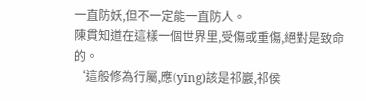一直防妖,但不一定能一直防人。
陳貫知道在這樣一個世界里,受傷或重傷,絕對是致命的。
‘這般修為行屬,應(yīng)該是祁巖,祁侯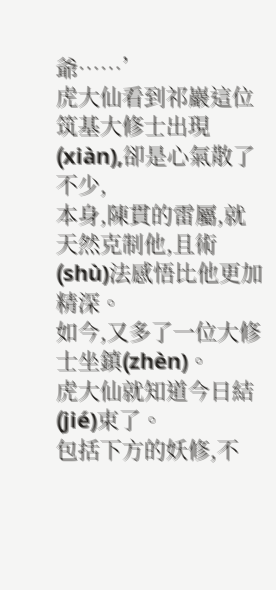爺……’
虎大仙看到祁巖這位筑基大修士出現(xiàn),卻是心氣散了不少,
本身,陳貫的雷屬,就天然克制他,且術(shù)法感悟比他更加精深。
如今,又多了一位大修士坐鎮(zhèn)。
虎大仙就知道今日結(jié)束了。
包括下方的妖修,不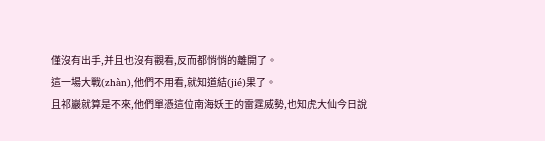僅沒有出手,并且也沒有觀看,反而都悄悄的離開了。
這一場大戰(zhàn),他們不用看,就知道結(jié)果了。
且祁巖就算是不來,他們單憑這位南海妖王的雷霆威勢,也知虎大仙今日說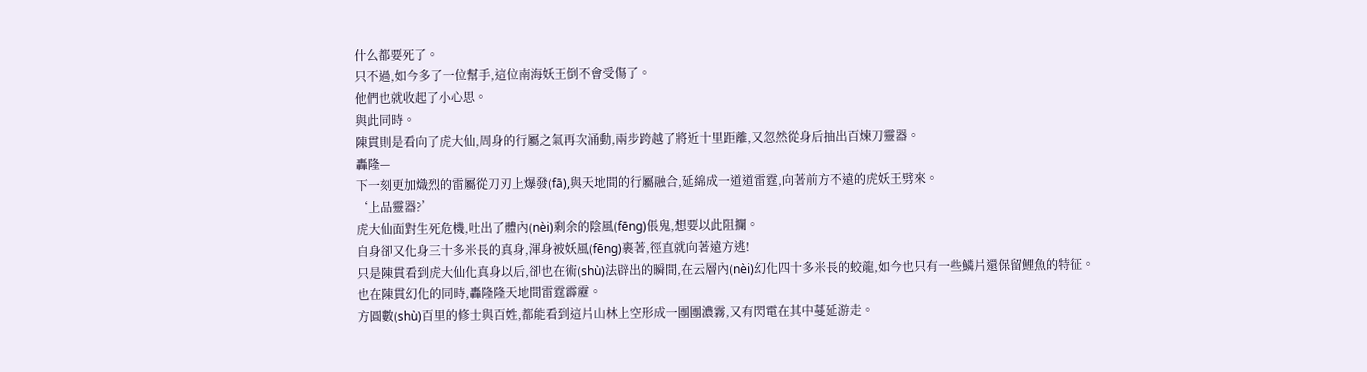什么都要死了。
只不過,如今多了一位幫手,這位南海妖王倒不會受傷了。
他們也就收起了小心思。
與此同時。
陳貫則是看向了虎大仙,周身的行屬之氣再次涌動,兩步跨越了將近十里距離,又忽然從身后抽出百煉刀靈器。
轟隆—
下一刻更加熾烈的雷屬從刀刃上爆發(fā),與天地間的行屬融合,延綿成一道道雷霆,向著前方不遠的虎妖王劈來。
‘上品靈器?’
虎大仙面對生死危機,吐出了體內(nèi)剩余的陰風(fēng)倀鬼,想要以此阻攔。
自身卻又化身三十多米長的真身,渾身被妖風(fēng)裹著,徑直就向著遠方逃!
只是陳貫看到虎大仙化真身以后,卻也在術(shù)法辟出的瞬間,在云層內(nèi)幻化四十多米長的蛟龍,如今也只有一些鱗片還保留鯉魚的特征。
也在陳貫幻化的同時,轟隆隆天地間雷霆霹靂。
方圓數(shù)百里的修士與百姓,都能看到這片山林上空形成一團團濃霧,又有閃電在其中蔓延游走。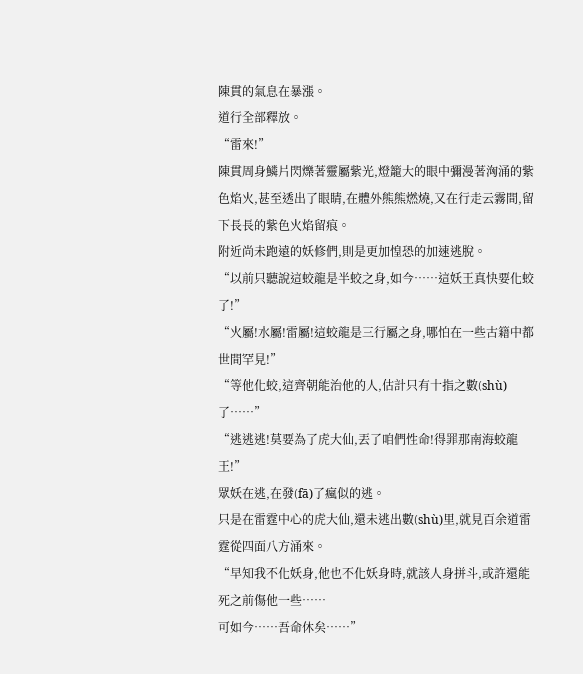陳貫的氣息在暴漲。
道行全部釋放。
“雷來!”
陳貫周身鱗片閃爍著靈屬紫光,燈籠大的眼中彌漫著洶涌的紫色焰火,甚至透出了眼睛,在體外熊熊燃燒,又在行走云霧間,留下長長的紫色火焰留痕。
附近尚未跑遠的妖修們,則是更加惶恐的加速逃脫。
“以前只聽說這蛟龍是半蛟之身,如今……這妖王真快要化蛟了!”
“火屬!水屬!雷屬!這蛟龍是三行屬之身,哪怕在一些古籍中都世間罕見!”
“等他化蛟,這齊朝能治他的人,估計只有十指之數(shù)了……”
“逃逃逃!莫要為了虎大仙,丟了咱們性命!得罪那南海蛟龍王!”
眾妖在逃,在發(fā)了瘋似的逃。
只是在雷霆中心的虎大仙,還未逃出數(shù)里,就見百余道雷霆從四面八方涌來。
“早知我不化妖身,他也不化妖身時,就該人身拼斗,或許還能死之前傷他一些……
可如今……吾命休矣……”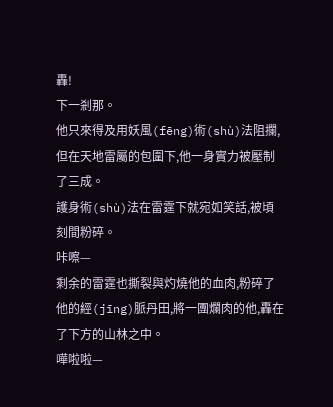轟!
下一剎那。
他只來得及用妖風(fēng)術(shù)法阻攔,但在天地雷屬的包圍下,他一身實力被壓制了三成。
護身術(shù)法在雷霆下就宛如笑話,被頃刻間粉碎。
咔嚓—
剩余的雷霆也撕裂與灼燒他的血肉,粉碎了他的經(jīng)脈丹田,將一團爛肉的他,轟在了下方的山林之中。
嘩啦啦—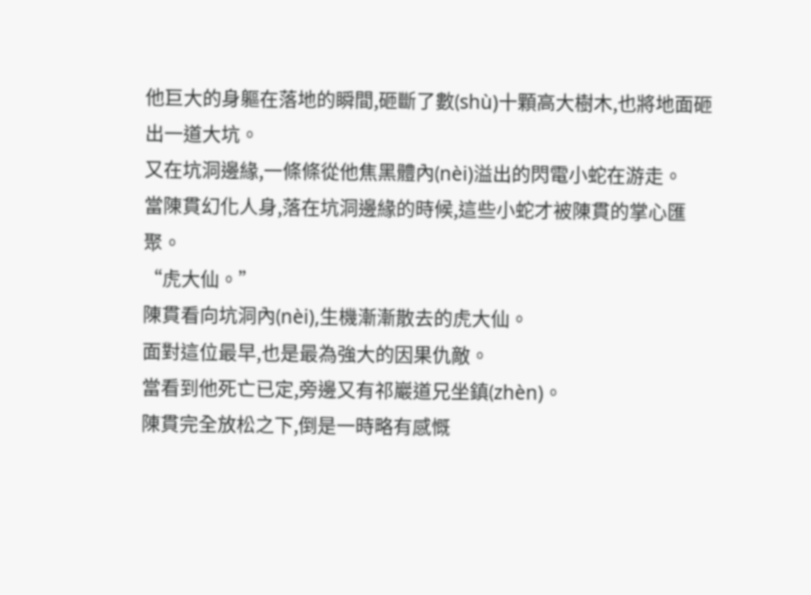他巨大的身軀在落地的瞬間,砸斷了數(shù)十顆高大樹木,也將地面砸出一道大坑。
又在坑洞邊緣,一條條從他焦黑體內(nèi)溢出的閃電小蛇在游走。
當陳貫幻化人身,落在坑洞邊緣的時候,這些小蛇才被陳貫的掌心匯聚。
“虎大仙。”
陳貫看向坑洞內(nèi),生機漸漸散去的虎大仙。
面對這位最早,也是最為強大的因果仇敵。
當看到他死亡已定,旁邊又有祁巖道兄坐鎮(zhèn)。
陳貫完全放松之下,倒是一時略有感慨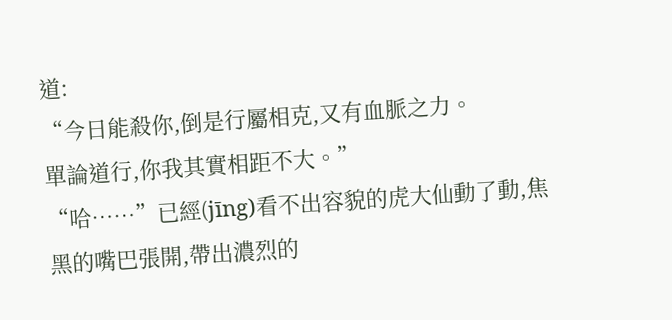道:
“今日能殺你,倒是行屬相克,又有血脈之力。
單論道行,你我其實相距不大。”
“哈……”已經(jīng)看不出容貌的虎大仙動了動,焦黑的嘴巴張開,帶出濃烈的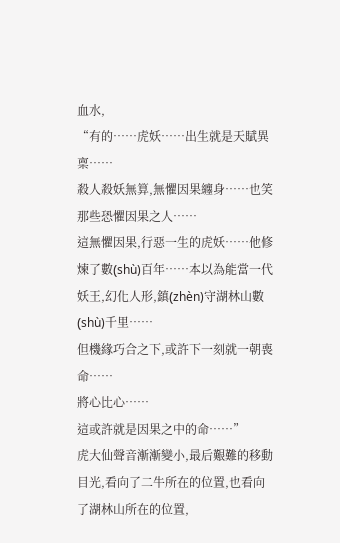血水,
“有的……虎妖……出生就是天賦異稟……
殺人殺妖無算,無懼因果纏身……也笑那些恐懼因果之人……
這無懼因果,行惡一生的虎妖……他修煉了數(shù)百年……本以為能當一代妖王,幻化人形,鎮(zhèn)守湖林山數(shù)千里……
但機緣巧合之下,或許下一刻就一朝喪命……
將心比心……
這或許就是因果之中的命……”
虎大仙聲音漸漸變小,最后艱難的移動目光,看向了二牛所在的位置,也看向了湖林山所在的位置,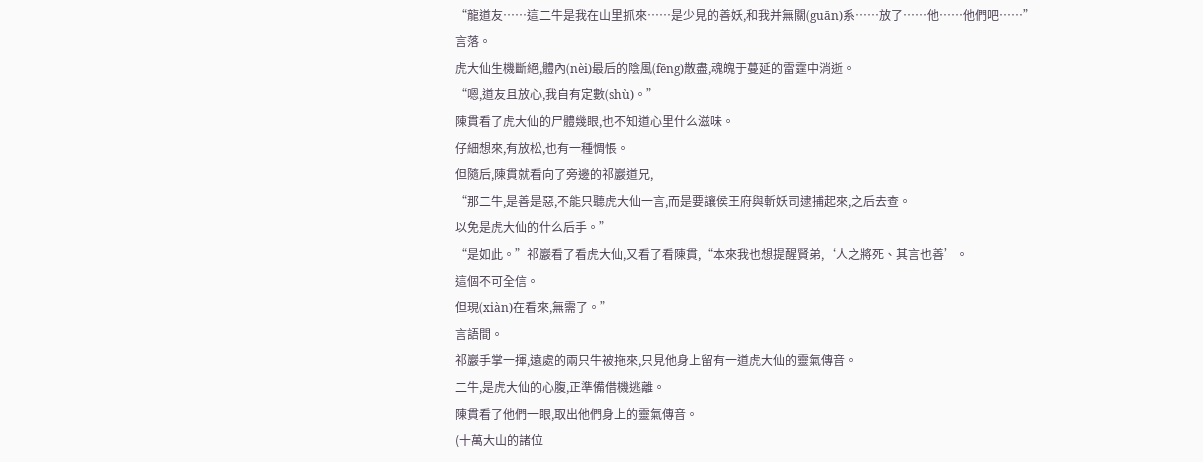“龍道友……這二牛是我在山里抓來……是少見的善妖,和我并無關(guān)系……放了……他……他們吧……”
言落。
虎大仙生機斷絕,體內(nèi)最后的陰風(fēng)散盡,魂魄于蔓延的雷霆中消逝。
“嗯,道友且放心,我自有定數(shù)。”
陳貫看了虎大仙的尸體幾眼,也不知道心里什么滋味。
仔細想來,有放松,也有一種惆悵。
但隨后,陳貫就看向了旁邊的祁巖道兄,
“那二牛,是善是惡,不能只聽虎大仙一言,而是要讓侯王府與斬妖司逮捕起來,之后去查。
以免是虎大仙的什么后手。”
“是如此。”祁巖看了看虎大仙,又看了看陳貫,“本來我也想提醒賢弟,‘人之將死、其言也善’。
這個不可全信。
但現(xiàn)在看來,無需了。”
言語間。
祁巖手掌一揮,遠處的兩只牛被拖來,只見他身上留有一道虎大仙的靈氣傳音。
二牛,是虎大仙的心腹,正準備借機逃離。
陳貫看了他們一眼,取出他們身上的靈氣傳音。
(十萬大山的諸位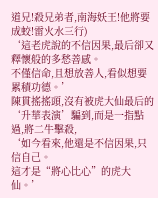道兄!殺兄弟者,南海妖王!他將要成蛟!雷火水三行)
‘這老虎說的不信因果,最后卻又釋懷般的多愁善感。
不僅信命,且想放善人,看似想要累積功德。’
陳貫搖搖頭,沒有被虎大仙最后的‘升華表演’騙到,而是一指點過,將二牛擊殺,
‘如今看來,他還是不信因果,只信自己。
這才是“將心比心”的虎大仙。’